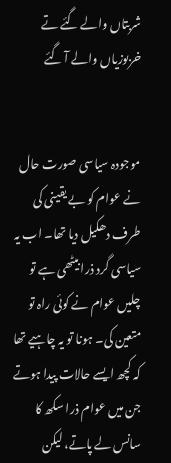شربتاں والے گئے تے خربوزیاں والے آ گئے


موجودہ سیاسی صورت حال نے عوام کو بے یقینی کی طرف دھکیل دیا تھا۔ اب یہ سیاسی گرد ذرا بیٹھی ہے تو چلیں عوام نے کوئی راہ تو متعین کی۔ ہونا تو یہ چاہیے تھا کہ کچھ ایسے حالات پیدا ہوتے جن میں عوام ذرا سکھ کا سانس لے پاتے، لیکن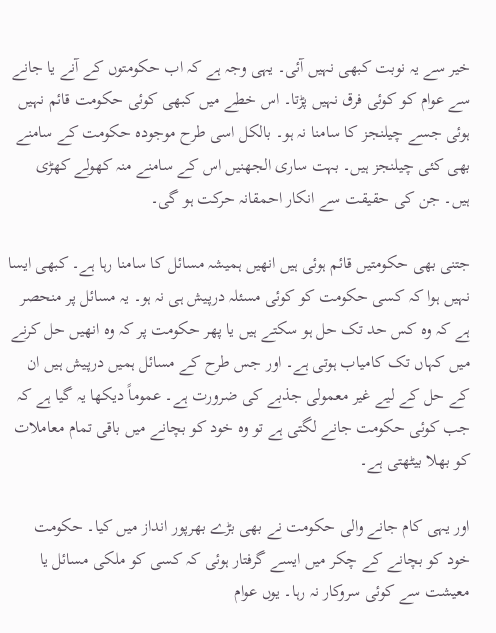خیر سے یہ نوبت کبھی نہیں آئی۔ یہی وجہ ہے کہ اب حکومتوں کے آنے یا جانے سے عوام کو کوئی فرق نہیں پڑتا۔ اس خطے میں کبھی کوئی حکومت قائم نہیں ہوئی جسے چیلنجز کا سامنا نہ ہو۔ بالکل اسی طرح موجودہ حکومت کے سامنے بھی کئی چیلنجز ہیں۔ بہت ساری الجھنیں اس کے سامنے منہ کھولے کھڑی ہیں۔ جن کی حقیقت سے انکار احمقانہ حرکت ہو گی۔

جتنی بھی حکومتیں قائم ہوئی ہیں انھیں ہمیشہ مسائل کا سامنا رہا ہے۔ کبھی ایسا نہیں ہوا کہ کسی حکومت کو کوئی مسئلہ درپیش ہی نہ ہو۔ یہ مسائل پر منحصر ہے کہ وہ کس حد تک حل ہو سکتے ہیں یا پھر حکومت پر کہ وہ انھیں حل کرنے میں کہاں تک کامیاب ہوتی ہے۔ اور جس طرح کے مسائل ہمیں درپیش ہیں ان کے حل کے لیے غیر معمولی جذبے کی ضرورت ہے۔ عموماً دیکھا یہ گیا ہے کہ جب کوئی حکومت جانے لگتی ہے تو وہ خود کو بچانے میں باقی تمام معاملات کو بھلا بیٹھتی ہے۔

اور یہی کام جانے والی حکومت نے بھی بڑے بھرپور انداز میں کیا۔ حکومت خود کو بچانے کے چکر میں ایسے گرفتار ہوئی کہ کسی کو ملکی مسائل یا معیشت سے کوئی سروکار نہ رہا۔ یوں عوام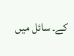کے۔ سائل میں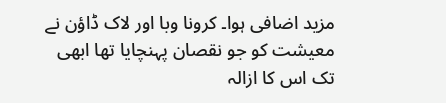مزید اضافی ہوا۔ کرونا وبا اور لاک ڈاؤن نے معیشت کو جو نقصان پہنچایا تھا ابھی تک اس کا ازالہ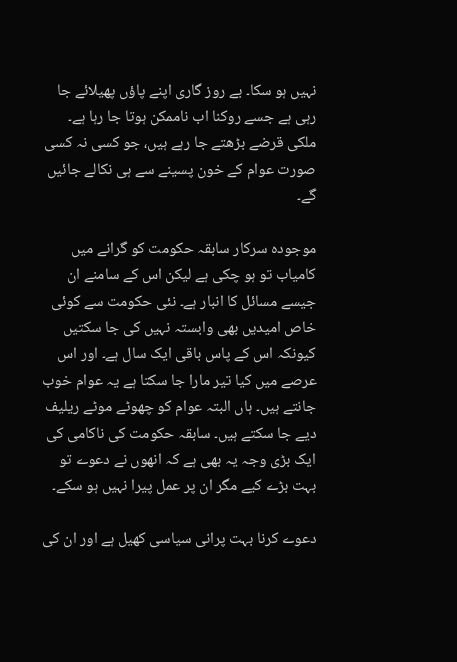نہیں ہو سکا۔ بے روز گاری اپنے پاؤں پھیلائے جا رہی ہے جسے روکنا اب ناممکن ہوتا جا رہا ہے۔ ملکی قرضے بڑھتے جا رہے ہیں، جو کسی نہ کسی صورت عوام کے خون پسینے سے ہی نکالے جائیں گے۔

موجودہ سرکار سابقہ حکومت کو گرانے میں کامیاب تو ہو چکی ہے لیکن اس کے سامنے ان جیسے مسائل کا انبار ہے۔ نئی حکومت سے کوئی خاص امیدیں بھی وابستہ نہیں کی جا سکتیں کیونکہ اس کے پاس باقی ایک سال ہے۔ اور اس عرصے میں کیا تیر مارا جا سکتا ہے یہ عوام خوب جانتے ہیں۔ ہاں البتہ عوام کو چھوٹے موٹے ریلیف دیے جا سکتے ہیں۔ سابقہ حکومت کی ناکامی کی ایک بڑی وجہ یہ بھی ہے کہ انھوں نے دعوے تو بہت بڑے کیے مگر ان پر عمل پیرا نہیں ہو سکے۔

دعوے کرنا بہت پرانی سیاسی کھیل ہے اور ان کی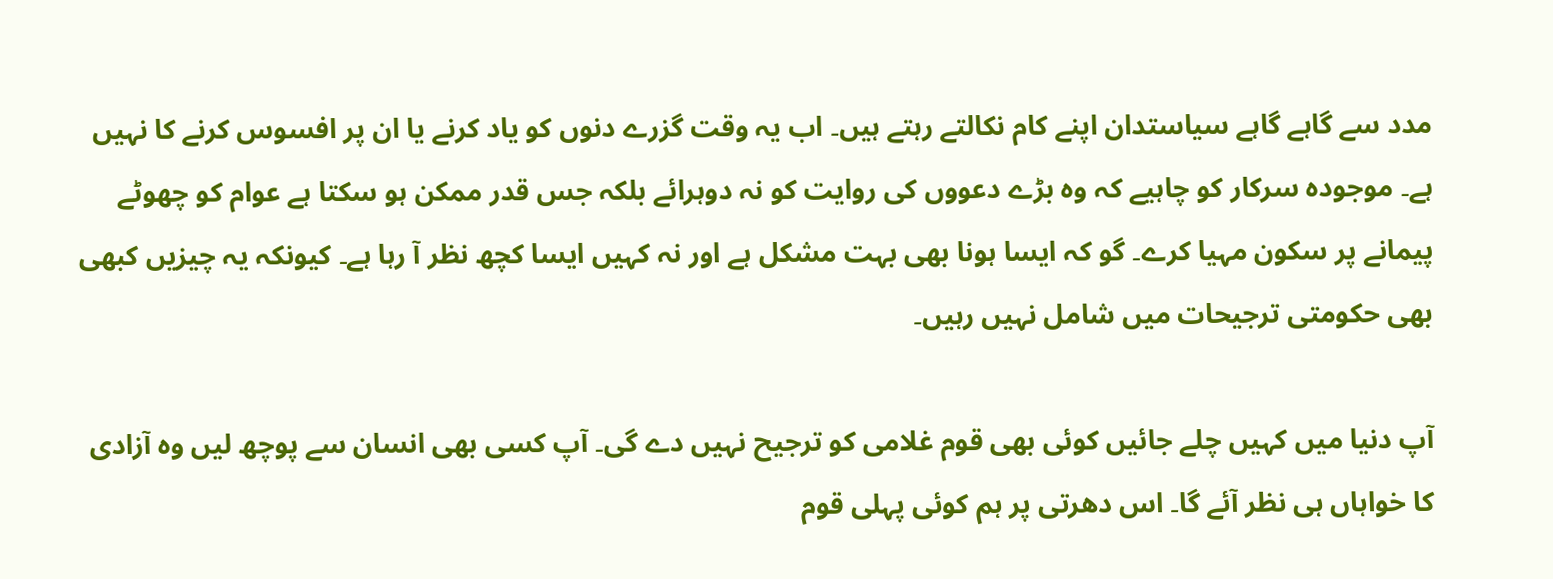مدد سے گاہے گاہے سیاستدان اپنے کام نکالتے رہتے ہیں۔ اب یہ وقت گزرے دنوں کو یاد کرنے یا ان پر افسوس کرنے کا نہیں ہے۔ موجودہ سرکار کو چاہیے کہ وہ بڑے دعووں کی روایت کو نہ دوہرائے بلکہ جس قدر ممکن ہو سکتا ہے عوام کو چھوٹے پیمانے پر سکون مہیا کرے۔ گو کہ ایسا ہونا بھی بہت مشکل ہے اور نہ کہیں ایسا کچھ نظر آ رہا ہے۔ کیونکہ یہ چیزیں کبھی بھی حکومتی ترجیحات میں شامل نہیں رہیں۔

آپ دنیا میں کہیں چلے جائیں کوئی بھی قوم غلامی کو ترجیح نہیں دے گی۔ آپ کسی بھی انسان سے پوچھ لیں وہ آزادی کا خواہاں ہی نظر آئے گا۔ اس دھرتی پر ہم کوئی پہلی قوم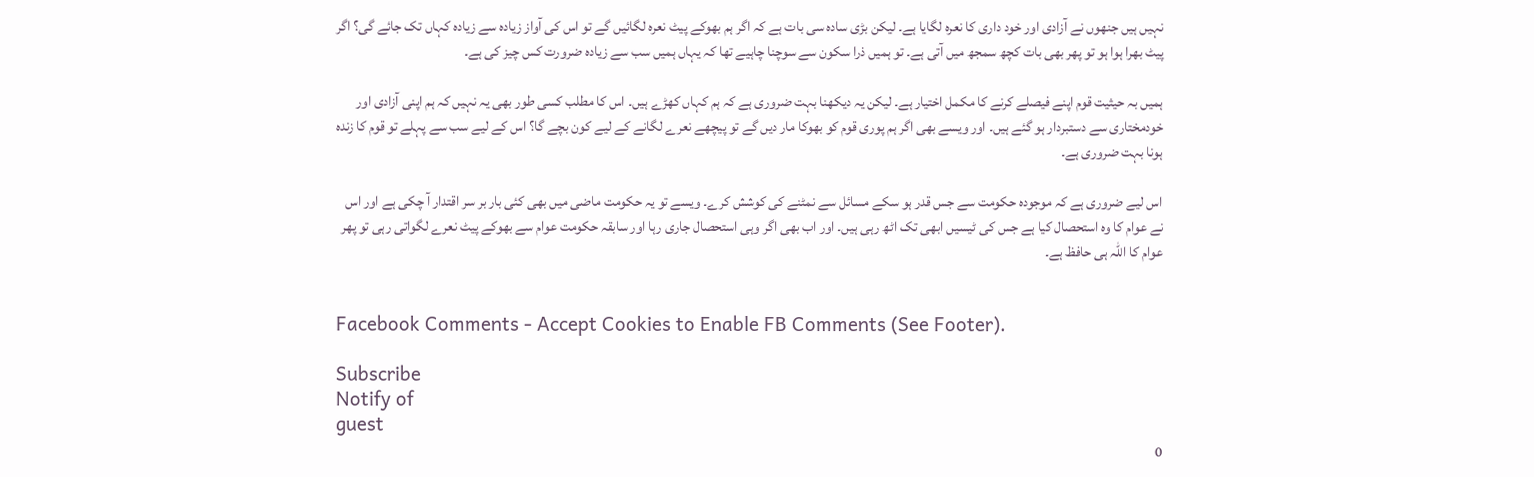نہیں ہیں جنھوں نے آزادی اور خود داری کا نعرہ لگایا ہے۔ لیکن بڑی سادہ سی بات ہے کہ اگر ہم بھوکے پیٹ نعرہ لگائیں گے تو اس کی آواز زیادہ سے زیادہ کہاں تک جائے گی؟ اگر پیٹ بھرا ہوا ہو تو پھر بھی بات کچھ سمجھ میں آتی ہے۔ تو ہمیں ذرا سکون سے سوچنا چاہیے تھا کہ یہاں ہمیں سب سے زیادہ ضرورت کس چیز کی ہے۔

ہمیں بہ حیثیت قوم اپنے فیصلے کرنے کا مکمل اختیار ہے۔ لیکن یہ دیکھنا بہت ضروری ہے کہ ہم کہاں کھڑے ہیں۔ اس کا مطلب کسی طور بھی یہ نہیں کہ ہم اپنی آزادی اور خودمختاری سے دستبردار ہو گئے ہیں۔ اور ویسے بھی اگر ہم پوری قوم کو بھوکا مار دیں گے تو پیچھے نعرے لگانے کے لیے کون بچے گا؟ اس کے لیے سب سے پہلے تو قوم کا زندہ ہونا بہت ضروری ہے۔

اس لیے ضروری ہے کہ موجودہ حکومت سے جس قدر ہو سکے مسائل سے نمٹنے کی کوشش کرے۔ ویسے تو یہ حکومت ماضی میں بھی کئی بار بر سر اقتدار آ چکی ہے اور اس نے عوام کا وہ استحصال کیا ہے جس کی ٹیسیں ابھی تک اٹھ رہی ہیں۔ اور اب بھی اگر وہی استحصال جاری رہا اور سابقہ حکومت عوام سے بھوکے پیٹ نعرے لگواتی رہی تو پھر عوام کا اللہ ہی حافظ ہے۔


Facebook Comments - Accept Cookies to Enable FB Comments (See Footer).

Subscribe
Notify of
guest
0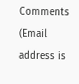Comments (Email address is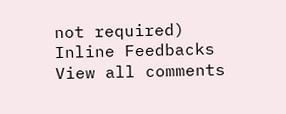not required)
Inline Feedbacks
View all comments